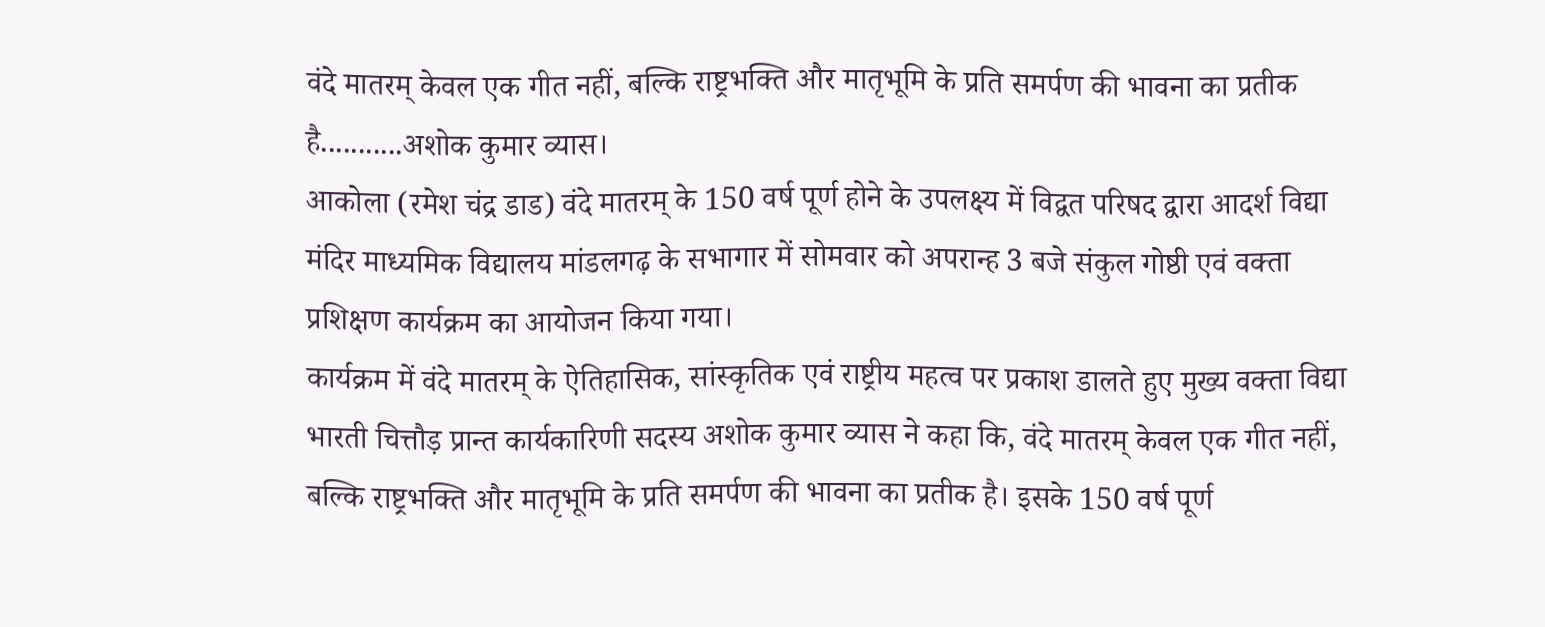वंदे मातरम् केवल एक गीत नहीं, बल्कि राष्ट्रभक्ति और मातृभूमि के प्रति समर्पण की भावना का प्रतीक है...........अशोक कुमार व्यास।
आकोला (रमेश चंद्र डाड) वंदे मातरम् के 150 वर्ष पूर्ण होने के उपलक्ष्य में विद्वत परिषद द्वारा आदर्श विद्या मंदिर माध्यमिक विद्यालय मांडलगढ़ के सभागार में सोमवार को अपरान्ह 3 बजे संकुल गोष्ठी एवं वक्ता प्रशिक्षण कार्यक्रम का आयोजन किया गया।
कार्यक्रम में वंदे मातरम् के ऐतिहासिक, सांस्कृतिक एवं राष्ट्रीय महत्व पर प्रकाश डालते हुए मुख्य वक्ता विद्या भारती चित्तौड़ प्रान्त कार्यकारिणी सदस्य अशोक कुमार व्यास ने कहा कि, वंदे मातरम् केवल एक गीत नहीं, बल्कि राष्ट्रभक्ति और मातृभूमि के प्रति समर्पण की भावना का प्रतीक है। इसके 150 वर्ष पूर्ण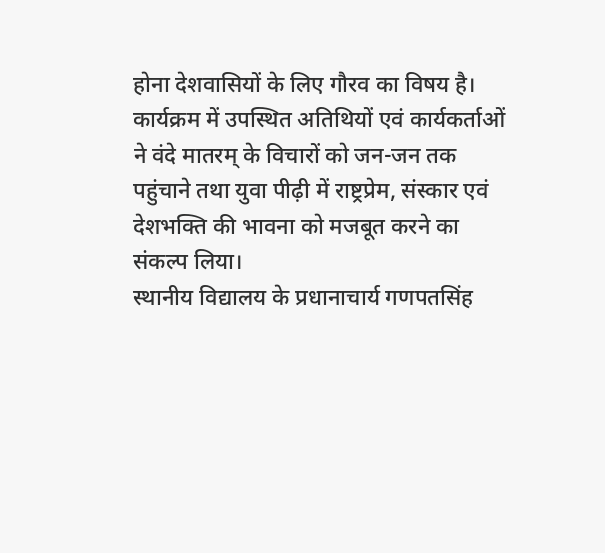होना देशवासियों के लिए गौरव का विषय है।
कार्यक्रम में उपस्थित अतिथियों एवं कार्यकर्ताओं ने वंदे मातरम् के विचारों को जन-जन तक पहुंचाने तथा युवा पीढ़ी में राष्ट्रप्रेम, संस्कार एवं देशभक्ति की भावना को मजबूत करने का संकल्प लिया।
स्थानीय विद्यालय के प्रधानाचार्य गणपतसिंह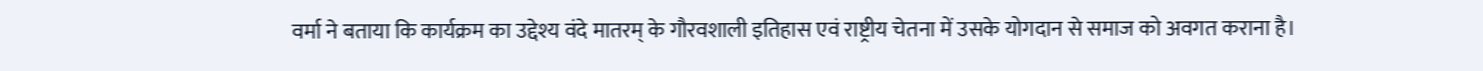वर्मा ने बताया कि कार्यक्रम का उद्देश्य वंदे मातरम् के गौरवशाली इतिहास एवं राष्ट्रीय चेतना में उसके योगदान से समाज को अवगत कराना है।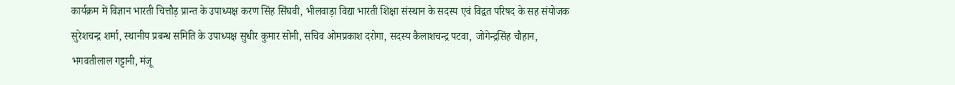कार्यक्रम में विज्ञान भारती चित्तौड़ प्रान्त के उपाध्यक्ष करण सिंह सिंघवी, भीलवाड़ा विद्या भारती शिक्षा संस्थान के सदस्य एवं विद्वत परिषद के सह संयोजक सुरेशचन्द्र शर्मा, स्थानीय प्रबन्ध समिति के उपाध्यक्ष सुधीर कुमार सोनी, सचिव ओमप्रकाश दरोगा, सदस्य कैलाशचन्द्र पटवा, जोगेन्द्रसिंह चौहान, भगवतीलाल गट्टानी, मंजू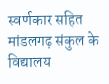स्वर्णकार सहित मांडलगढ़ संकुल के विद्यालय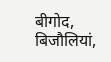बीगोद, बिजौलियां,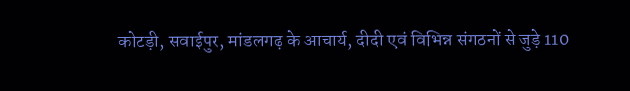कोटड़ी, सवाईपुर, मांडलगढ़ के आचार्य, दीदी एवं विभिन्न संगठनों से जुड़े 110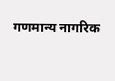गणमान्य नागरिक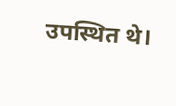उपस्थित थे।